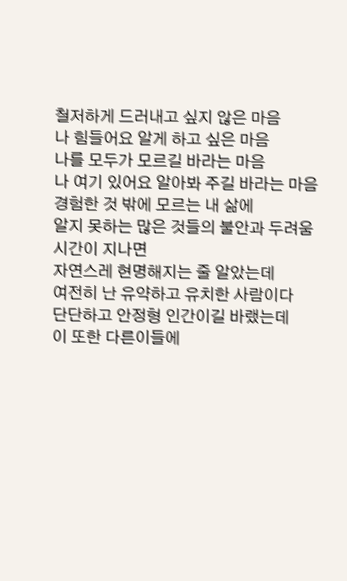철저하게 드러내고 싶지 않은 마음
나 힘들어요 알게 하고 싶은 마음
나를 모두가 모르길 바라는 마음
나 여기 있어요 알아봐 주길 바라는 마음
경험한 것 밖에 모르는 내 삶에
알지 못하는 많은 것들의 불안과 두려움
시간이 지나면
자연스레 현명해지는 줄 알았는데
여전히 난 유약하고 유치한 사람이다
단단하고 안정형 인간이길 바랬는데
이 또한 다른이들에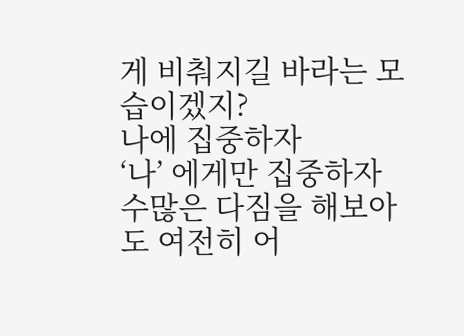게 비춰지길 바라는 모습이겠지?
나에 집중하자
‘나’ 에게만 집중하자
수많은 다짐을 해보아도 여전히 어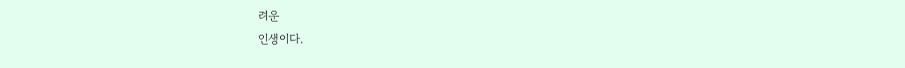려운
인생이다.